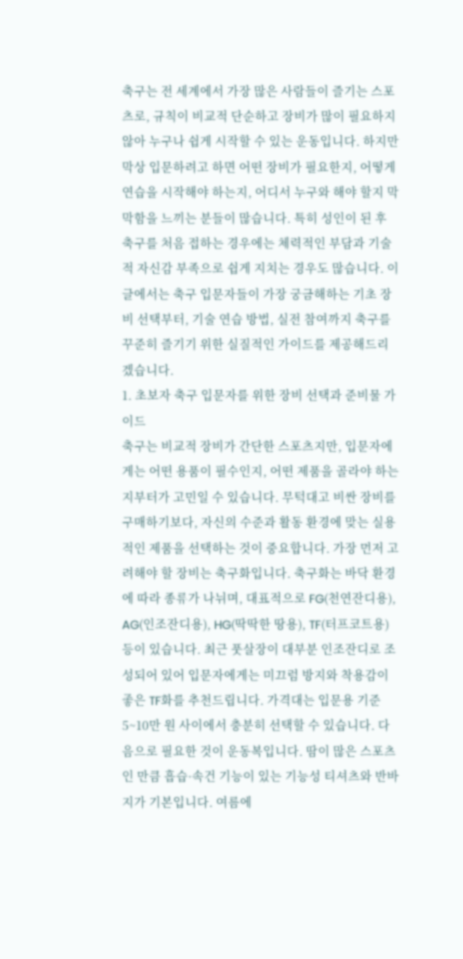축구는 전 세계에서 가장 많은 사람들이 즐기는 스포츠로, 규칙이 비교적 단순하고 장비가 많이 필요하지 않아 누구나 쉽게 시작할 수 있는 운동입니다. 하지만 막상 입문하려고 하면 어떤 장비가 필요한지, 어떻게 연습을 시작해야 하는지, 어디서 누구와 해야 할지 막막함을 느끼는 분들이 많습니다. 특히 성인이 된 후 축구를 처음 접하는 경우에는 체력적인 부담과 기술적 자신감 부족으로 쉽게 지치는 경우도 많습니다. 이 글에서는 축구 입문자들이 가장 궁금해하는 기초 장비 선택부터, 기술 연습 방법, 실전 참여까지 축구를 꾸준히 즐기기 위한 실질적인 가이드를 제공해드리겠습니다.
1. 초보자 축구 입문자를 위한 장비 선택과 준비물 가이드
축구는 비교적 장비가 간단한 스포츠지만, 입문자에게는 어떤 용품이 필수인지, 어떤 제품을 골라야 하는지부터가 고민일 수 있습니다. 무턱대고 비싼 장비를 구매하기보다, 자신의 수준과 활동 환경에 맞는 실용적인 제품을 선택하는 것이 중요합니다. 가장 먼저 고려해야 할 장비는 축구화입니다. 축구화는 바닥 환경에 따라 종류가 나뉘며, 대표적으로 FG(천연잔디용), AG(인조잔디용), HG(딱딱한 땅용), TF(터프코트용) 등이 있습니다. 최근 풋살장이 대부분 인조잔디로 조성되어 있어 입문자에게는 미끄럼 방지와 착용감이 좋은 TF화를 추천드립니다. 가격대는 입문용 기준 5~10만 원 사이에서 충분히 선택할 수 있습니다. 다음으로 필요한 것이 운동복입니다. 땀이 많은 스포츠인 만큼 흡습·속건 기능이 있는 기능성 티셔츠와 반바지가 기본입니다. 여름에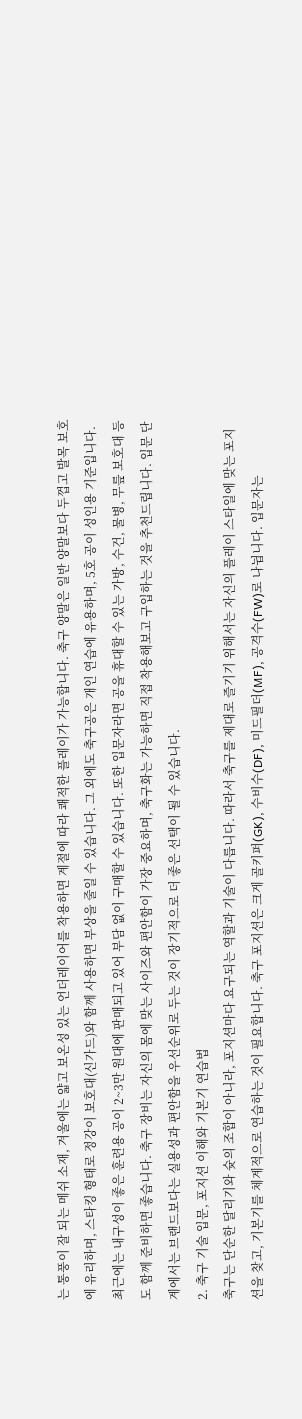는 통풍이 잘 되는 메쉬 소재, 겨울에는 얇고 보온성 있는 언더레이어를 착용하면 계절에 따라 쾌적한 플레이가 가능합니다. 축구 양말은 일반 양말보다 두껍고 발목 보호에 유리하며, 스타킹 형태로 정강이 보호대(신가드)와 함께 사용하면 부상을 줄일 수 있습니다. 그 외에도 축구공은 개인 연습에 유용하며, 5호 공이 성인용 기준입니다. 최근에는 내구성이 좋은 훈련용 공이 2~3만 원대에 판매되고 있어 부담 없이 구매할 수 있습니다. 또한 입문자라면 공을 휴대할 수 있는 가방, 수건, 물병, 무릎 보호대 등도 함께 준비하면 좋습니다. 축구 장비는 자신의 몸에 맞는 사이즈와 편안함이 가장 중요하며, 축구화는 가능하면 직접 착용해보고 구입하는 것을 추천드립니다. 입문 단계에서는 브랜드보다는 실용성과 편안함을 우선순위로 두는 것이 장기적으로 더 좋은 선택이 될 수 있습니다.
2. 축구 기술 입문, 포지션 이해와 기본기 연습법
축구는 단순한 달리기와 슛의 조합이 아니라, 포지션마다 요구되는 역할과 기술이 다릅니다. 따라서 축구를 제대로 즐기기 위해서는 자신의 플레이 스타일에 맞는 포지션을 찾고, 기본기를 체계적으로 연습하는 것이 필요합니다. 축구 포지션은 크게 골키퍼(GK), 수비수(DF), 미드필더(MF), 공격수(FW)로 나뉩니다. 입문자는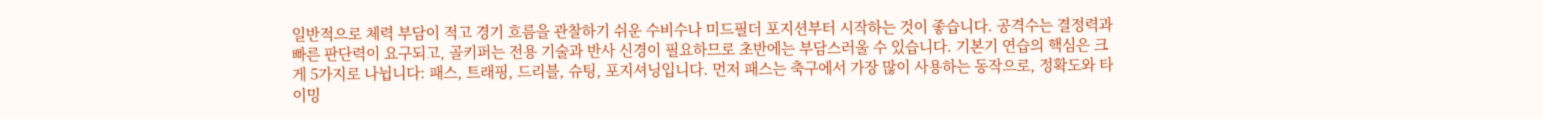일반적으로 체력 부담이 적고 경기 흐름을 관찰하기 쉬운 수비수나 미드필더 포지션부터 시작하는 것이 좋습니다. 공격수는 결정력과 빠른 판단력이 요구되고, 골키퍼는 전용 기술과 반사 신경이 필요하므로 초반에는 부담스러울 수 있습니다. 기본기 연습의 핵심은 크게 5가지로 나뉩니다: 패스, 트래핑, 드리블, 슈팅, 포지셔닝입니다. 먼저 패스는 축구에서 가장 많이 사용하는 동작으로, 정확도와 타이밍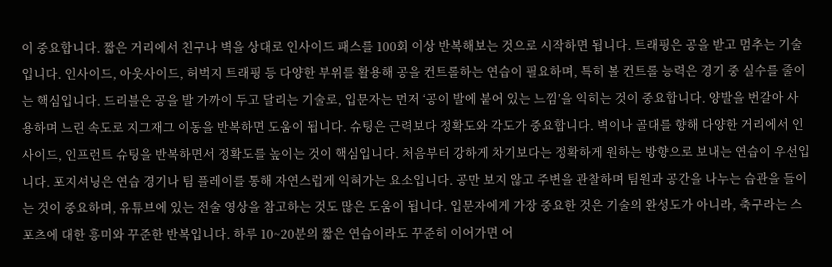이 중요합니다. 짧은 거리에서 친구나 벽을 상대로 인사이드 패스를 100회 이상 반복해보는 것으로 시작하면 됩니다. 트래핑은 공을 받고 멈추는 기술입니다. 인사이드, 아웃사이드, 허벅지 트래핑 등 다양한 부위를 활용해 공을 컨트롤하는 연습이 필요하며, 특히 볼 컨트롤 능력은 경기 중 실수를 줄이는 핵심입니다. 드리블은 공을 발 가까이 두고 달리는 기술로, 입문자는 먼저 ‘공이 발에 붙어 있는 느낌’을 익히는 것이 중요합니다. 양발을 번갈아 사용하며 느린 속도로 지그재그 이동을 반복하면 도움이 됩니다. 슈팅은 근력보다 정확도와 각도가 중요합니다. 벽이나 골대를 향해 다양한 거리에서 인사이드, 인프런트 슈팅을 반복하면서 정확도를 높이는 것이 핵심입니다. 처음부터 강하게 차기보다는 정확하게 원하는 방향으로 보내는 연습이 우선입니다. 포지셔닝은 연습 경기나 팀 플레이를 통해 자연스럽게 익혀가는 요소입니다. 공만 보지 않고 주변을 관찰하며 팀원과 공간을 나누는 습관을 들이는 것이 중요하며, 유튜브에 있는 전술 영상을 참고하는 것도 많은 도움이 됩니다. 입문자에게 가장 중요한 것은 기술의 완성도가 아니라, 축구라는 스포츠에 대한 흥미와 꾸준한 반복입니다. 하루 10~20분의 짧은 연습이라도 꾸준히 이어가면 어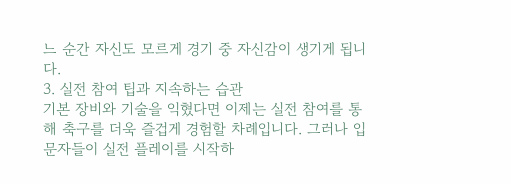느 순간 자신도 모르게 경기 중 자신감이 생기게 됩니다.
3. 실전 참여 팁과 지속하는 습관
기본 장비와 기술을 익혔다면 이제는 실전 참여를 통해 축구를 더욱 즐겁게 경험할 차례입니다. 그러나 입문자들이 실전 플레이를 시작하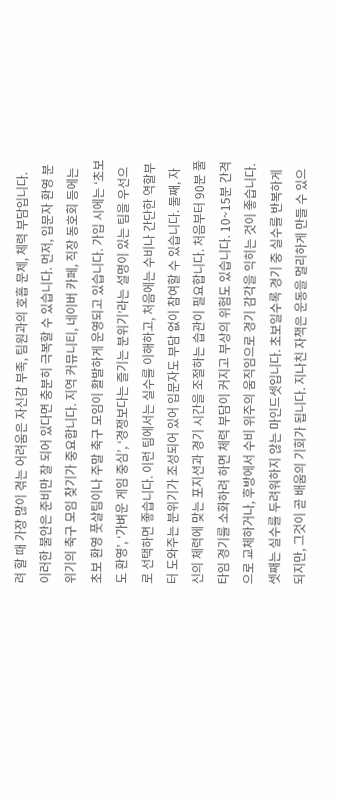려 할 때 가장 많이 겪는 어려움은 자신감 부족, 팀원과의 호흡 문제, 체력 부담입니다. 이러한 불안은 준비만 잘 되어 있다면 충분히 극복할 수 있습니다. 먼저, 입문자 환영 분위기의 축구 모임 찾기가 중요합니다. 지역 커뮤니티, 네이버 카페, 직장 동호회 등에는 초보 환영 풋살팀이나 주말 축구 모임이 활발하게 운영되고 있습니다. 가입 시에는 ‘초보도 환영’, ‘가벼운 게임 중심’, ‘경쟁보다는 즐기는 분위기’라는 설명이 있는 팀을 우선으로 선택하면 좋습니다. 이런 팀에서는 실수를 이해하고, 처음에는 수비나 간단한 역할부터 도와주는 분위기가 조성되어 있어 입문자도 부담 없이 참여할 수 있습니다. 둘째, 자신의 체력에 맞는 포지션과 경기 시간을 조절하는 습관이 필요합니다. 처음부터 90분 풀타임 경기를 소화하려 하면 체력 부담이 커지고 부상의 위험도 있습니다. 10~15분 간격으로 교체하거나, 후방에서 수비 위주의 움직임으로 경기 감각을 익히는 것이 좋습니다. 셋째는 실수를 두려워하지 않는 마인드셋입니다. 초보일수록 경기 중 실수를 반복하게 되지만, 그것이 곧 배움의 기회가 됩니다. 지나친 자책은 운동을 멀리하게 만들 수 있으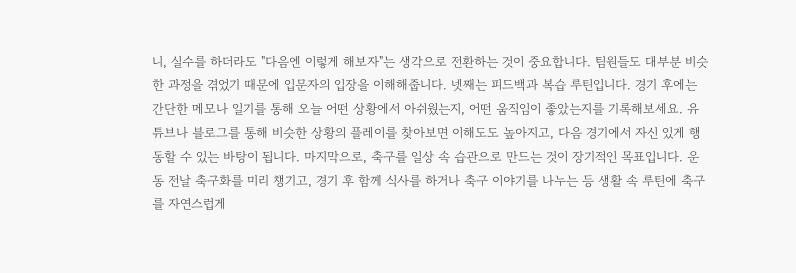니, 실수를 하더라도 "다음엔 이렇게 해보자"는 생각으로 전환하는 것이 중요합니다. 팀원들도 대부분 비슷한 과정을 겪었기 때문에 입문자의 입장을 이해해줍니다. 넷째는 피드백과 복습 루틴입니다. 경기 후에는 간단한 메모나 일기를 통해 오늘 어떤 상황에서 아쉬웠는지, 어떤 움직임이 좋았는지를 기록해보세요. 유튜브나 블로그를 통해 비슷한 상황의 플레이를 찾아보면 이해도도 높아지고, 다음 경기에서 자신 있게 행동할 수 있는 바탕이 됩니다. 마지막으로, 축구를 일상 속 습관으로 만드는 것이 장기적인 목표입니다. 운동 전날 축구화를 미리 챙기고, 경기 후 함께 식사를 하거나 축구 이야기를 나누는 등 생활 속 루틴에 축구를 자연스럽게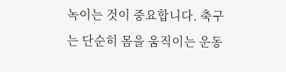녹이는 것이 중요합니다. 축구는 단순히 몸을 움직이는 운동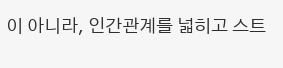이 아니라, 인간관계를 넓히고 스트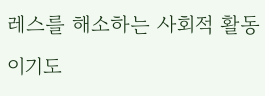레스를 해소하는 사회적 활동이기도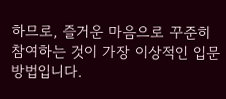하므로, 즐거운 마음으로 꾸준히 참여하는 것이 가장 이상적인 입문 방법입니다.